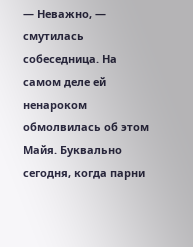— Неважно, — смутилась собеседница. На самом деле ей ненароком обмолвилась об этом Майя. Буквально сегодня, когда парни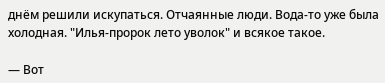днём решили искупаться. Отчаянные люди. Вода-то уже была холодная. "Илья-пророк лето уволок" и всякое такое.

— Вот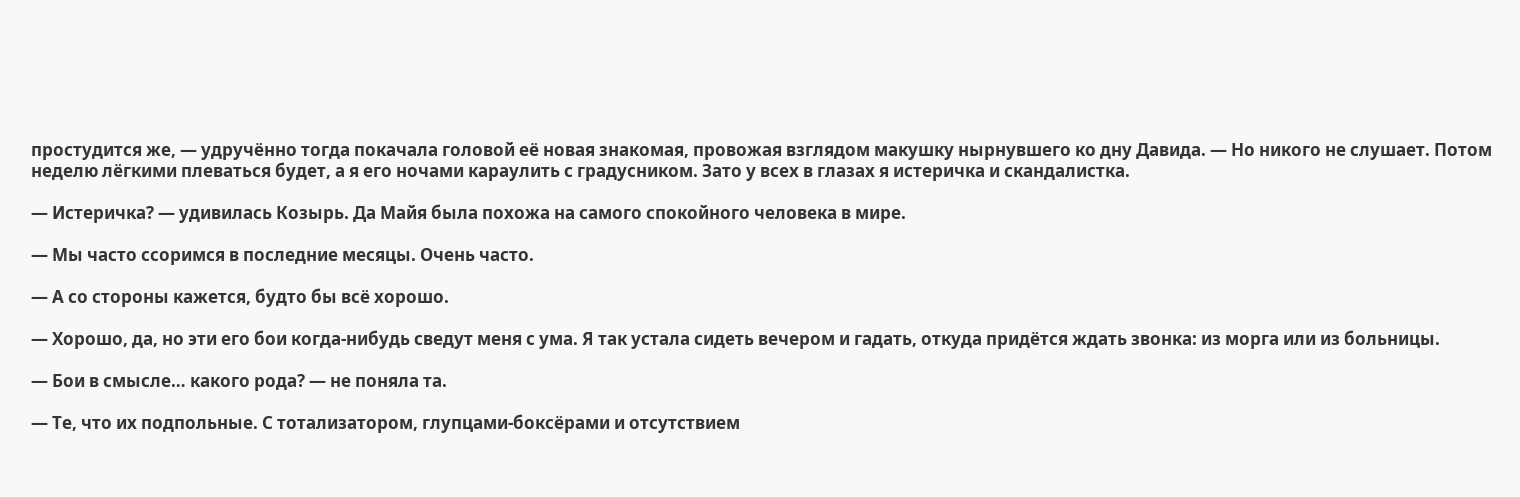простудится же, — удручённо тогда покачала головой её новая знакомая, провожая взглядом макушку нырнувшего ко дну Давида. — Но никого не слушает. Потом неделю лёгкими плеваться будет, а я его ночами караулить с градусником. Зато у всех в глазах я истеричка и скандалистка.

— Истеричка? — удивилась Козырь. Да Майя была похожа на самого спокойного человека в мире.

— Мы часто ссоримся в последние месяцы. Очень часто.

— А со стороны кажется, будто бы всё хорошо.

— Хорошо, да, но эти его бои когда-нибудь сведут меня с ума. Я так устала сидеть вечером и гадать, откуда придётся ждать звонка: из морга или из больницы.

— Бои в смысле… какого рода? — не поняла та.

— Те, что их подпольные. С тотализатором, глупцами-боксёрами и отсутствием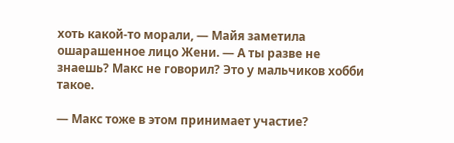хоть какой-то морали, — Майя заметила ошарашенное лицо Жени. — А ты разве не знаешь? Макс не говорил? Это у мальчиков хобби такое.

— Макс тоже в этом принимает участие?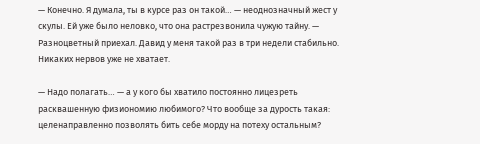— Конечно. Я думала, ты в курсе раз он такой… — неоднозначный жест у скулы. Ей уже было неловко, что она растрезвонила чужую тайну. — Разноцветный приехал. Давид у меня такой раз в три недели стабильно. Никаких нервов уже не хватает.

— Надо полагать… — а у кого бы хватило постоянно лицезреть расквашенную физиономию любимого? Что вообще за дурость такая: целенаправленно позволять бить себе морду на потеху остальным?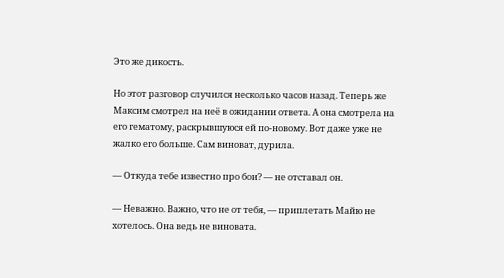Это же дикость.

Но этот разговор случился несколько часов назад. Теперь же Максим смотрел на неё в ожидании ответа. А она смотрела на его гематому, раскрывшуюся ей по-новому. Вот даже уже не жалко его больше. Сам виноват, дурила.

— Откуда тебе известно про бои? — не отставал он.

— Неважно. Важно, что не от тебя, — приплетать Майю не хотелось. Она ведь не виновата.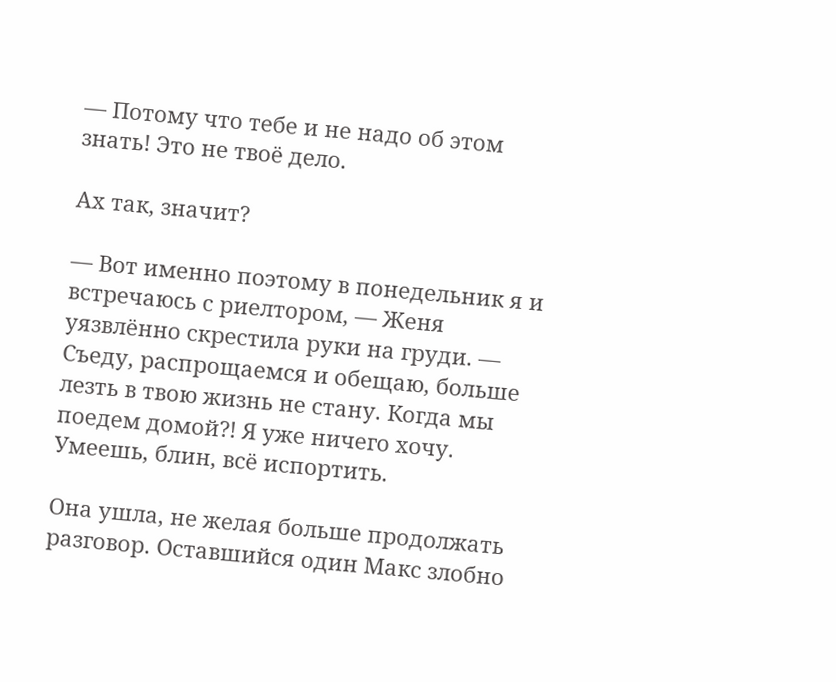— Потому что тебе и не надо об этом знать! Это не твоё дело.

Ах так, значит?

— Вот именно поэтому в понедельник я и встречаюсь с риелтором, — Женя уязвлённо скрестила руки на груди. — Съеду, распрощаемся и обещаю, больше лезть в твою жизнь не стану. Когда мы поедем домой?! Я уже ничего хочу. Умеешь, блин, всё испортить.

Она ушла, не желая больше продолжать разговор. Оставшийся один Макс злобно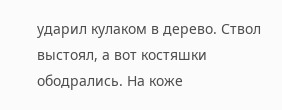ударил кулаком в дерево. Ствол выстоял, а вот костяшки ободрались. На коже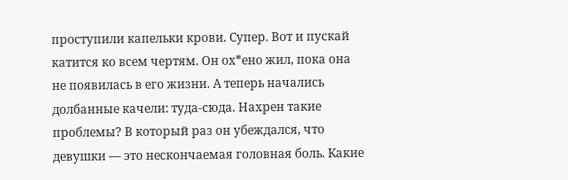проступили капельки крови. Супер. Вот и пускай катится ко всем чертям. Он ох*ено жил, пока она не появилась в его жизни. А теперь начались долбанные качели: туда-сюда. Нахрен такие проблемы? В который раз он убеждался, что девушки — это нескончаемая головная боль. Какие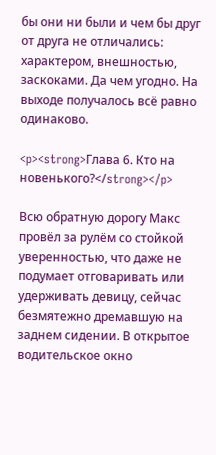бы они ни были и чем бы друг от друга не отличались: характером, внешностью, заскоками. Да чем угодно. На выходе получалось всё равно одинаково.

<p><strong>Глава 6. Кто на новенького?</strong></p>

Всю обратную дорогу Макс провёл за рулём со стойкой уверенностью, что даже не подумает отговаривать или удерживать девицу, сейчас безмятежно дремавшую на заднем сидении. В открытое водительское окно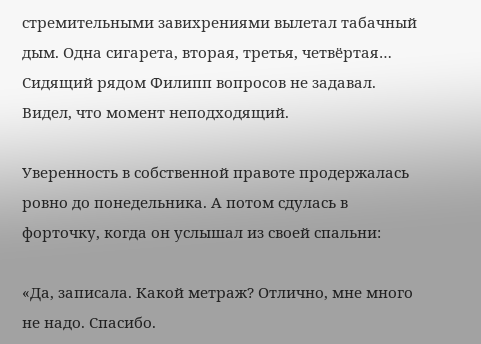стремительными завихрениями вылетал табачный дым. Одна сигарета, вторая, третья, четвёртая… Сидящий рядом Филипп вопросов не задавал. Видел, что момент неподходящий.

Уверенность в собственной правоте продержалась ровно до понедельника. А потом сдулась в форточку, когда он услышал из своей спальни:

«Да, записала. Какой метраж? Отлично, мне много не надо. Спасибо.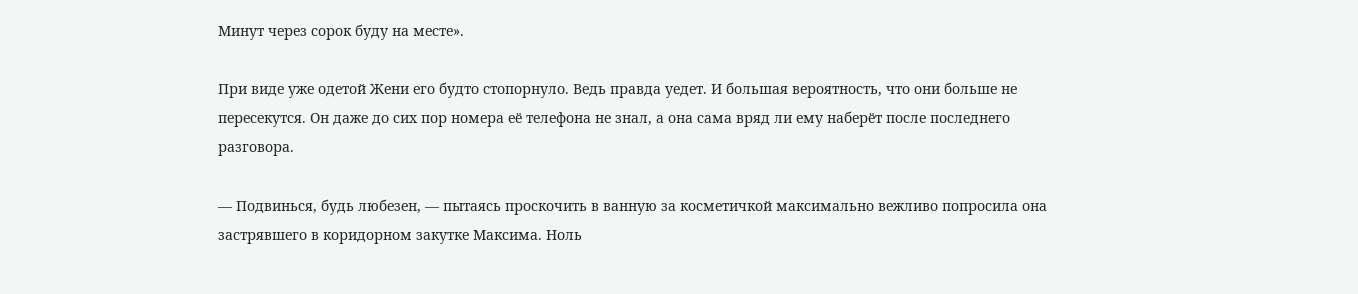Минут через сорок буду на месте».

При виде уже одетой Жени его будто стопорнуло. Ведь правда уедет. И большая вероятность, что они больше не пересекутся. Он даже до сих пор номера её телефона не знал, а она сама вряд ли ему наберёт после последнего разговора.

— Подвинься, будь любезен, — пытаясь проскочить в ванную за косметичкой максимально вежливо попросила она застрявшего в коридорном закутке Максима. Ноль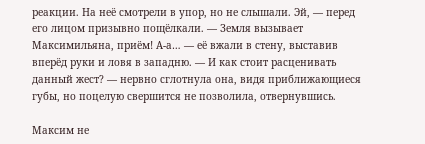реакции. На неё смотрели в упор, но не слышали. Эй, — перед его лицом призывно пощёлкали. — Земля вызывает Максимильяна, приём! А-а… — её вжали в стену, выставив вперёд руки и ловя в западню. — И как стоит расценивать данный жест? — нервно сглотнула она, видя приближающиеся губы, но поцелую свершится не позволила, отвернувшись.

Максим не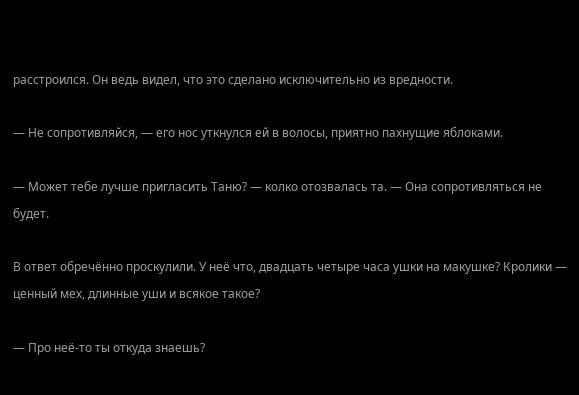расстроился. Он ведь видел, что это сделано исключительно из вредности.

— Не сопротивляйся, — его нос уткнулся ей в волосы, приятно пахнущие яблоками.

— Может тебе лучше пригласить Таню? — колко отозвалась та. — Она сопротивляться не будет.

В ответ обречённо проскулили. У неё что, двадцать четыре часа ушки на макушке? Кролики — ценный мех, длинные уши и всякое такое?

— Про неё-то ты откуда знаешь?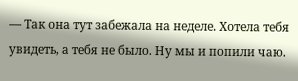— Так она тут забежала на неделе. Хотела тебя увидеть, а тебя не было. Ну мы и попили чаю.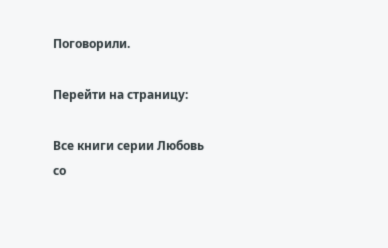Поговорили.

Перейти на страницу:

Все книги серии Любовь со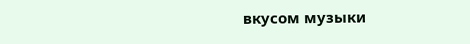вкусом музыки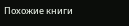Похожие книги